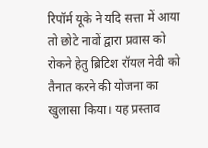रिपॉर्म यूके ने यदि सत्ता में आया तो छोटे नावों द्वारा प्रवास को रोकने हेतु ब्रिटिश रॉयल नेवी को तैनात करने की योजना का खुलासा किया। यह प्रस्ताव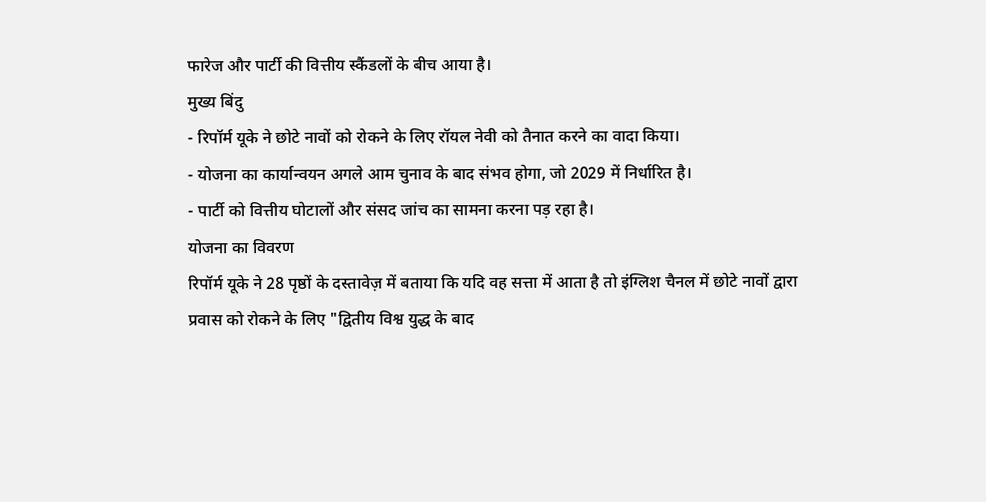फारेज और पार्टी की वित्तीय स्कैंडलों के बीच आया है।
मुख्य बिंदु
- रिपॉर्म यूके ने छोटे नावों को रोकने के लिए रॉयल नेवी को तैनात करने का वादा किया।
- योजना का कार्यान्वयन अगले आम चुनाव के बाद संभव होगा, जो 2029 में निर्धारित है।
- पार्टी को वित्तीय घोटालों और संसद जांच का सामना करना पड़ रहा है।
योजना का विवरण
रिपॉर्म यूके ने 28 पृष्ठों के दस्तावेज़ में बताया कि यदि वह सत्ता में आता है तो इंग्लिश चैनल में छोटे नावों द्वारा प्रवास को रोकने के लिए "द्वितीय विश्व युद्ध के बाद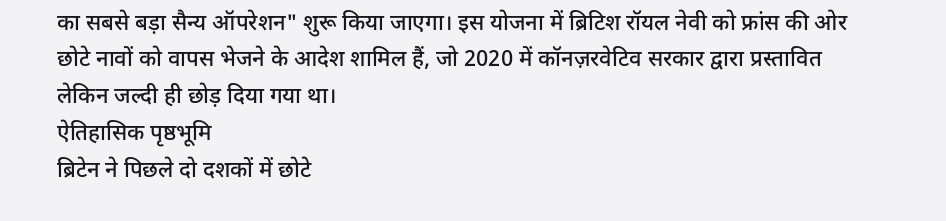का सबसे बड़ा सैन्य ऑपरेशन" शुरू किया जाएगा। इस योजना में ब्रिटिश रॉयल नेवी को फ्रांस की ओर छोटे नावों को वापस भेजने के आदेश शामिल हैं, जो 2020 में कॉनज़रवेटिव सरकार द्वारा प्रस्तावित लेकिन जल्दी ही छोड़ दिया गया था।
ऐतिहासिक पृष्ठभूमि
ब्रिटेन ने पिछले दो दशकों में छोटे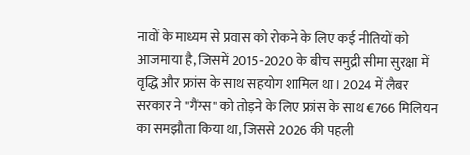नावों के माध्यम से प्रवास को रोकने के लिए कई नीतियों को आजमाया है, जिसमें 2015‑2020 के बीच समुद्री सीमा सुरक्षा में वृद्धि और फ्रांस के साथ सहयोग शामिल था। 2024 में लैबर सरकार ने "गैंग्स" को तोड़ने के लिए फ्रांस के साथ €766 मिलियन का समझौता किया था, जिससे 2026 की पहली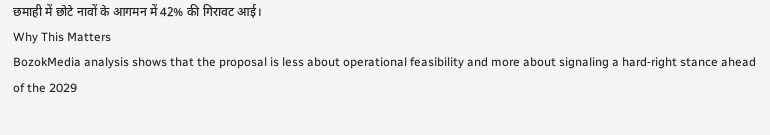छमाही में छोटे नावों के आगमन में 42% की गिरावट आई।
Why This Matters
BozokMedia analysis shows that the proposal is less about operational feasibility and more about signaling a hard‑right stance ahead of the 2029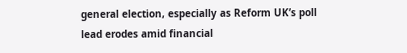general election, especially as Reform UK’s poll lead erodes amid financial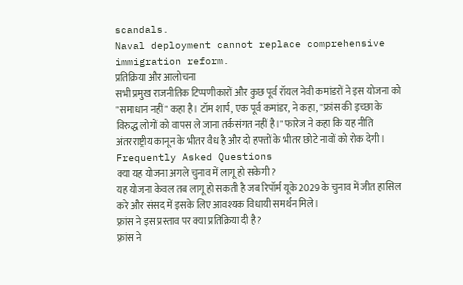scandals.
Naval deployment cannot replace comprehensive immigration reform.
प्रतिक्रिया और आलोचना
सभी प्रमुख राजनीतिक टिप्पणीकारों और कुछ पूर्व रॉयल नेवी कमांडरों ने इस योजना को "समाधान नहीं" कहा है। टॉम शार्प, एक पूर्व कमांडर, ने कहा, "फ्रांस की इच्छा के विरुद्ध लोगों को वापस ले जाना तर्कसंगत नहीं है।" फारेज ने कहा कि यह नीति अंतरराष्ट्रीय कानून के भीतर वैध है और दो हफ्तों के भीतर छोटे नावों को रोक देगी।
Frequently Asked Questions
क्या यह योजना अगले चुनाव में लागू हो सकेगी?
यह योजना केवल तब लागू हो सकती है जब रिपॉर्म यूके 2029 के चुनाव में जीत हासिल करे और संसद में इसके लिए आवश्यक विधायी समर्थन मिले।
फ़्रांस ने इस प्रस्ताव पर क्या प्रतिक्रिया दी है?
फ़्रांस ने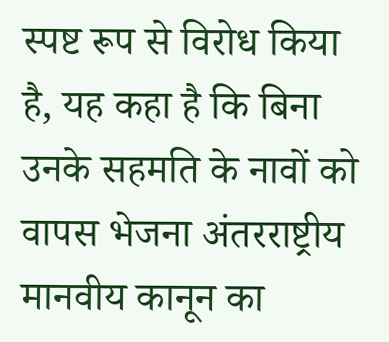स्पष्ट रूप से विरोध किया है, यह कहा है कि बिना उनके सहमति के नावों को वापस भेजना अंतरराष्ट्रीय मानवीय कानून का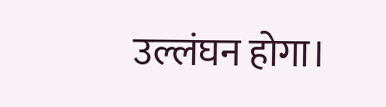उल्लंघन होगा।